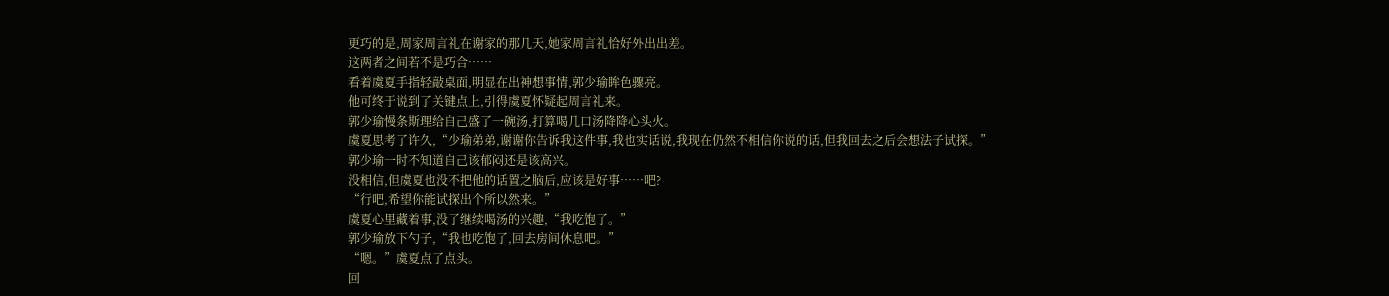更巧的是,周家周言礼在谢家的那几天,她家周言礼恰好外出出差。
这两者之间若不是巧合……
看着虞夏手指轻敲桌面,明显在出神想事情,郭少瑜眸色骤亮。
他可终于说到了关键点上,引得虞夏怀疑起周言礼来。
郭少瑜慢条斯理给自己盛了一碗汤,打算喝几口汤降降心头火。
虞夏思考了许久,“少瑜弟弟,谢谢你告诉我这件事,我也实话说,我现在仍然不相信你说的话,但我回去之后会想法子试探。”
郭少瑜一时不知道自己该郁闷还是该高兴。
没相信,但虞夏也没不把他的话置之脑后,应该是好事……吧?
“行吧,希望你能试探出个所以然来。”
虞夏心里藏着事,没了继续喝汤的兴趣,“我吃饱了。”
郭少瑜放下勺子,“我也吃饱了,回去房间休息吧。”
“嗯。”虞夏点了点头。
回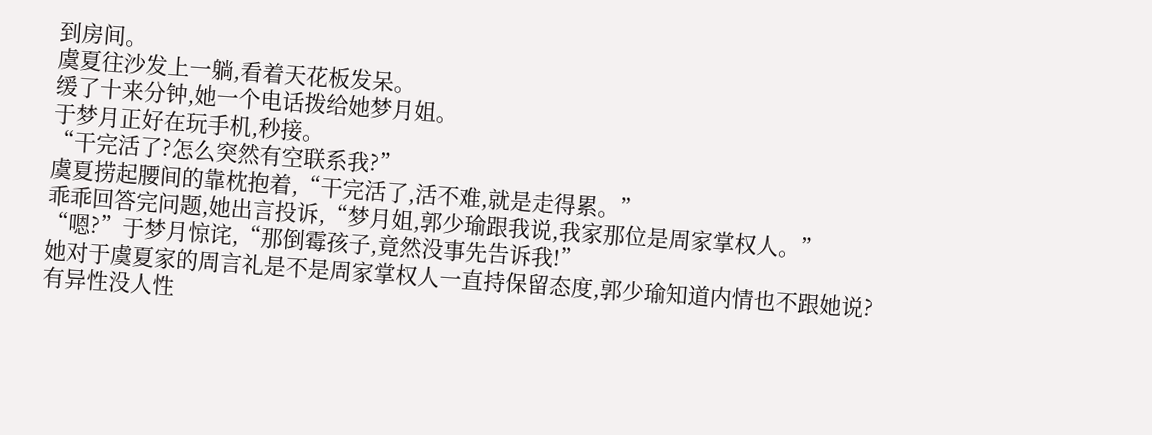到房间。
虞夏往沙发上一躺,看着天花板发呆。
缓了十来分钟,她一个电话拨给她梦月姐。
于梦月正好在玩手机,秒接。
“干完活了?怎么突然有空联系我?”
虞夏捞起腰间的靠枕抱着,“干完活了,活不难,就是走得累。”
乖乖回答完问题,她出言投诉,“梦月姐,郭少瑜跟我说,我家那位是周家掌权人。”
“嗯?”于梦月惊诧,“那倒霉孩子,竟然没事先告诉我!”
她对于虞夏家的周言礼是不是周家掌权人一直持保留态度,郭少瑜知道内情也不跟她说?
有异性没人性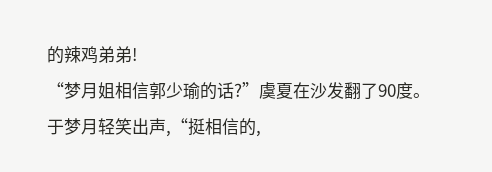的辣鸡弟弟!
“梦月姐相信郭少瑜的话?”虞夏在沙发翻了90度。
于梦月轻笑出声,“挺相信的,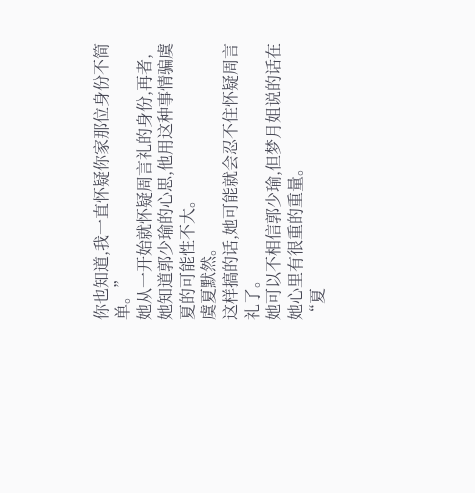你也知道,我一直怀疑你家那位身份不简单。”
她从一开始就怀疑周言礼的身份,再者,她知道郭少瑜的心思,他用这种事情骗虞夏的可能性不大。
虞夏默然。
这样搞的话,她可能就会忍不住怀疑周言礼了。
她可以不相信郭少瑜,但梦月姐说的话在她心里有很重的重量。
“夏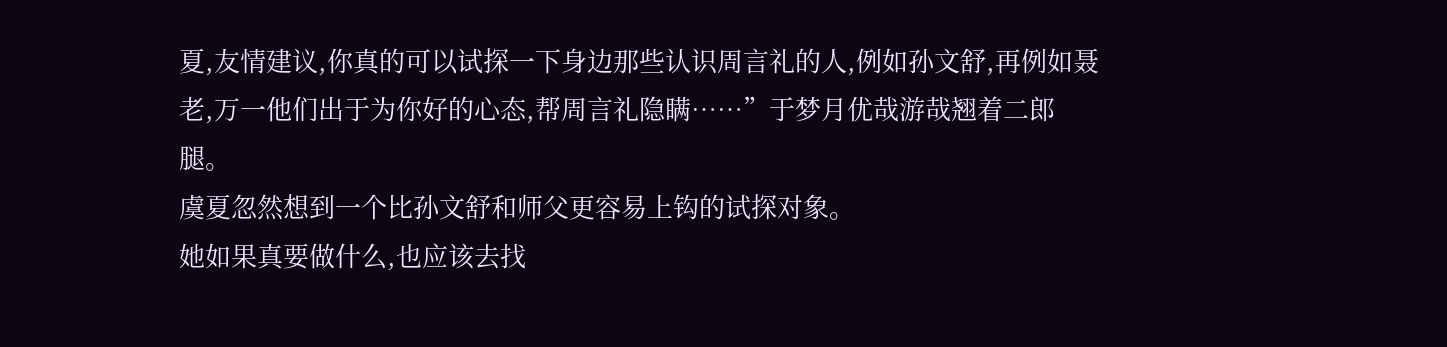夏,友情建议,你真的可以试探一下身边那些认识周言礼的人,例如孙文舒,再例如聂老,万一他们出于为你好的心态,帮周言礼隐瞒……”于梦月优哉游哉翘着二郎腿。
虞夏忽然想到一个比孙文舒和师父更容易上钩的试探对象。
她如果真要做什么,也应该去找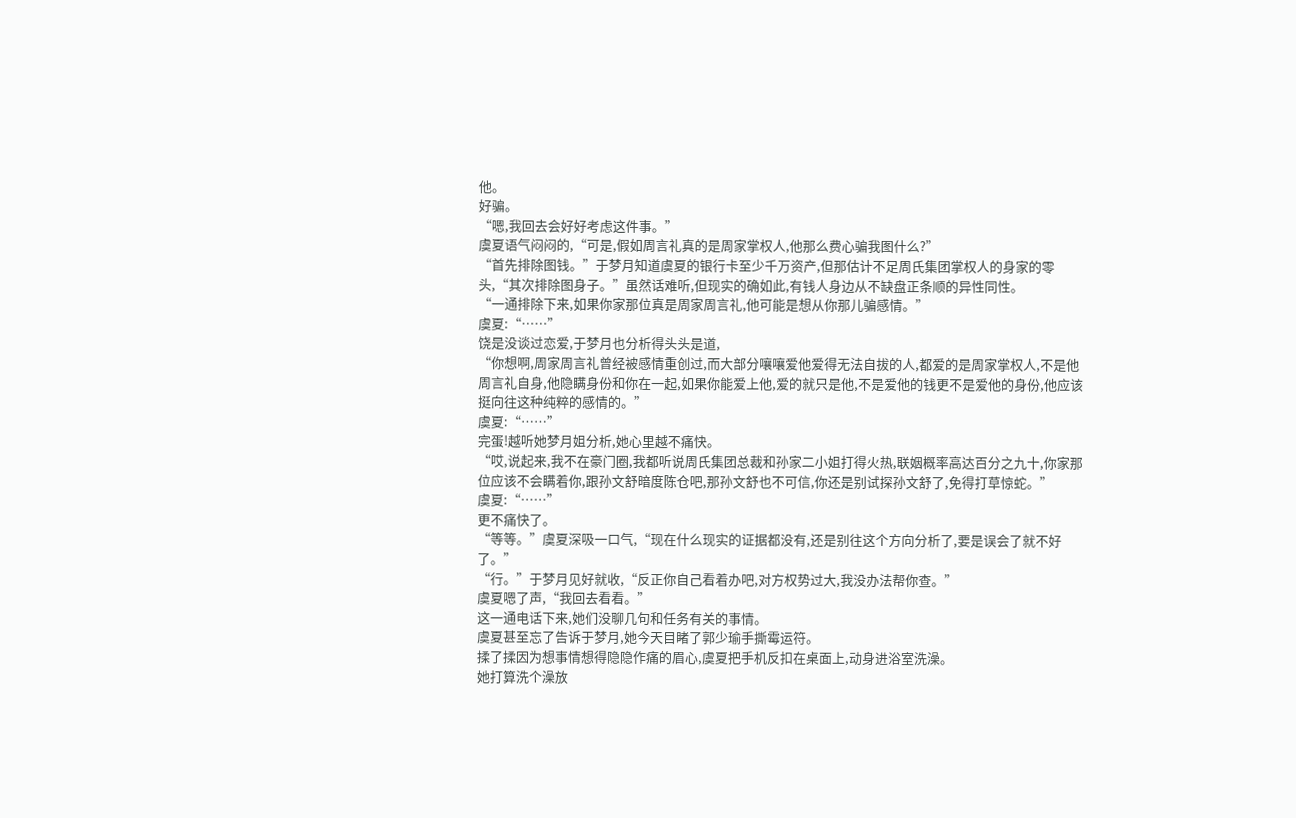他。
好骗。
“嗯,我回去会好好考虑这件事。”
虞夏语气闷闷的,“可是,假如周言礼真的是周家掌权人,他那么费心骗我图什么?”
“首先排除图钱。”于梦月知道虞夏的银行卡至少千万资产,但那估计不足周氏集团掌权人的身家的零头,“其次排除图身子。”虽然话难听,但现实的确如此,有钱人身边从不缺盘正条顺的异性同性。
“一通排除下来,如果你家那位真是周家周言礼,他可能是想从你那儿骗感情。”
虞夏:“……”
饶是没谈过恋爱,于梦月也分析得头头是道,
“你想啊,周家周言礼曾经被感情重创过,而大部分嚷嚷爱他爱得无法自拔的人,都爱的是周家掌权人,不是他周言礼自身,他隐瞒身份和你在一起,如果你能爱上他,爱的就只是他,不是爱他的钱更不是爱他的身份,他应该挺向往这种纯粹的感情的。”
虞夏:“……”
完蛋!越听她梦月姐分析,她心里越不痛快。
“哎,说起来,我不在豪门圈,我都听说周氏集团总裁和孙家二小姐打得火热,联姻概率高达百分之九十,你家那位应该不会瞒着你,跟孙文舒暗度陈仓吧,那孙文舒也不可信,你还是别试探孙文舒了,免得打草惊蛇。”
虞夏:“……”
更不痛快了。
“等等。”虞夏深吸一口气,“现在什么现实的证据都没有,还是别往这个方向分析了,要是误会了就不好了。”
“行。”于梦月见好就收,“反正你自己看着办吧,对方权势过大,我没办法帮你查。”
虞夏嗯了声,“我回去看看。”
这一通电话下来,她们没聊几句和任务有关的事情。
虞夏甚至忘了告诉于梦月,她今天目睹了郭少瑜手撕霉运符。
揉了揉因为想事情想得隐隐作痛的眉心,虞夏把手机反扣在桌面上,动身进浴室洗澡。
她打算洗个澡放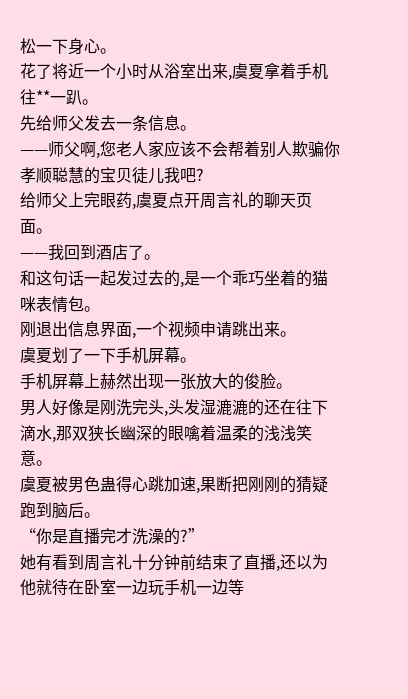松一下身心。
花了将近一个小时从浴室出来,虞夏拿着手机往**一趴。
先给师父发去一条信息。
——师父啊,您老人家应该不会帮着别人欺骗你孝顺聪慧的宝贝徒儿我吧?
给师父上完眼药,虞夏点开周言礼的聊天页面。
——我回到酒店了。
和这句话一起发过去的,是一个乖巧坐着的猫咪表情包。
刚退出信息界面,一个视频申请跳出来。
虞夏划了一下手机屏幕。
手机屏幕上赫然出现一张放大的俊脸。
男人好像是刚洗完头,头发湿漉漉的还在往下滴水,那双狭长幽深的眼噙着温柔的浅浅笑意。
虞夏被男色蛊得心跳加速,果断把刚刚的猜疑跑到脑后。
“你是直播完才洗澡的?”
她有看到周言礼十分钟前结束了直播,还以为他就待在卧室一边玩手机一边等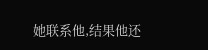她联系他,结果他还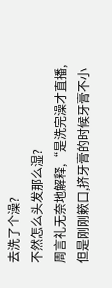去洗了个澡?
不然怎么头发那么湿?
周言礼无奈地解释,“是洗完澡才直播,但是刚刚簌口,挤牙膏的时候牙膏不小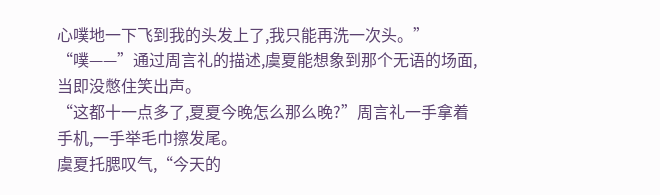心噗地一下飞到我的头发上了,我只能再洗一次头。”
“噗——”通过周言礼的描述,虞夏能想象到那个无语的场面,当即没憋住笑出声。
“这都十一点多了,夏夏今晚怎么那么晚?”周言礼一手拿着手机,一手举毛巾擦发尾。
虞夏托腮叹气,“今天的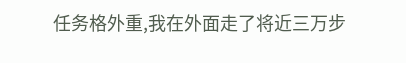任务格外重,我在外面走了将近三万步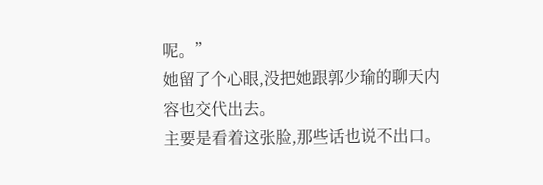呢。”
她留了个心眼,没把她跟郭少瑜的聊天内容也交代出去。
主要是看着这张脸,那些话也说不出口。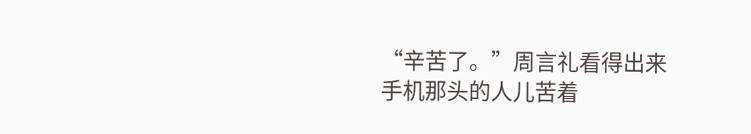“辛苦了。”周言礼看得出来手机那头的人儿苦着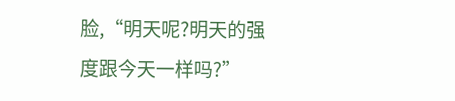脸,“明天呢?明天的强度跟今天一样吗?”